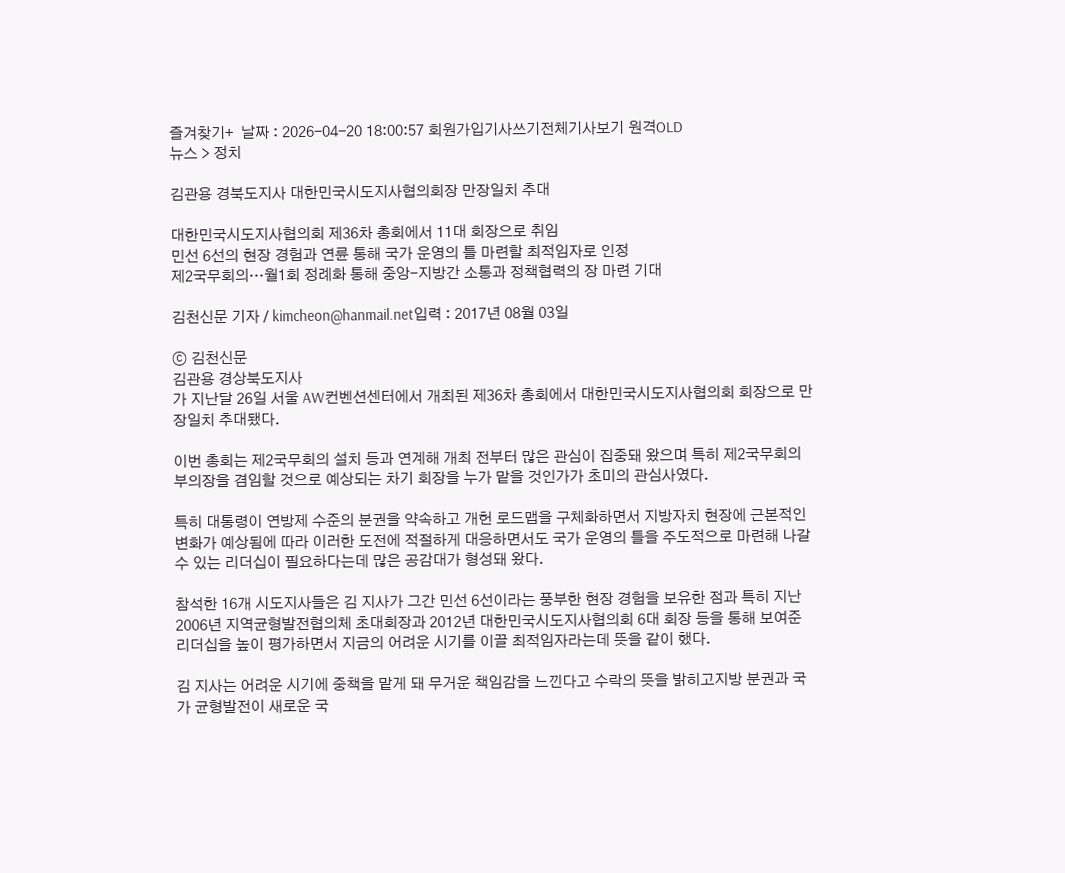즐겨찾기+  날짜 : 2026-04-20 18:00:57 회원가입기사쓰기전체기사보기 원격OLD
뉴스 > 정치

김관용 경북도지사 대한민국시도지사협의회장 만장일치 추대

대한민국시도지사협의회 제36차 총회에서 11대 회장으로 취임
민선 6선의 현장 경험과 연륜 통해 국가 운영의 틀 마련할 최적임자로 인정
제2국무회의…월1회 정례화 통해 중앙-지방간 소통과 정책협력의 장 마련 기대

김천신문 기자 / kimcheon@hanmail.net입력 : 2017년 08월 03일

ⓒ 김천신문
김관용 경상북도지사
가 지난달 26일 서울 AW컨벤션센터에서 개최된 제36차 총회에서 대한민국시도지사협의회 회장으로 만장일치 추대됐다.

이번 총회는 제2국무회의 설치 등과 연계해 개최 전부터 많은 관심이 집중돼 왔으며 특히 제2국무회의 부의장을 겸임할 것으로 예상되는 차기 회장을 누가 맡을 것인가가 초미의 관심사였다.

특히 대통령이 연방제 수준의 분권을 약속하고 개헌 로드맵을 구체화하면서 지방자치 현장에 근본적인 변화가 예상됨에 따라 이러한 도전에 적절하게 대응하면서도 국가 운영의 틀을 주도적으로 마련해 나갈 수 있는 리더십이 필요하다는데 많은 공감대가 형성돼 왔다.

참석한 16개 시도지사들은 김 지사가 그간 민선 6선이라는 풍부한 현장 경험을 보유한 점과 특히 지난 2006년 지역균형발전협의체 초대회장과 2012년 대한민국시도지사협의회 6대 회장 등을 통해 보여준 리더십을 높이 평가하면서 지금의 어려운 시기를 이끌 최적임자라는데 뜻을 같이 했다.

김 지사는 어려운 시기에 중책을 맡게 돼 무거운 책임감을 느낀다고 수락의 뜻을 밝히고지방 분권과 국가 균형발전이 새로운 국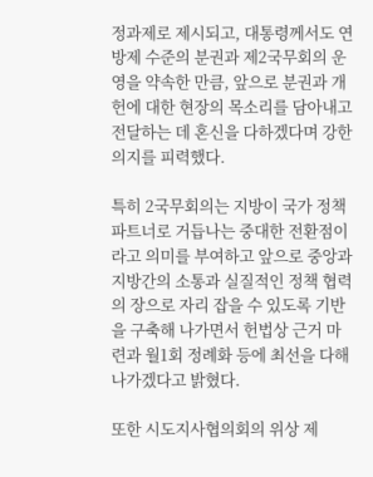정과제로 제시되고, 대통령께서도 연방제 수준의 분권과 제2국무회의 운영을 약속한 만큼, 앞으로 분권과 개헌에 대한 현장의 목소리를 담아내고 전달하는 데 혼신을 다하겠다며 강한 의지를 피력했다.

특히 2국무회의는 지방이 국가 정책 파트너로 거듭나는 중대한 전환점이라고 의미를 부여하고 앞으로 중앙과 지방간의 소통과 실질적인 정책 협력의 장으로 자리 잡을 수 있도록 기반을 구축해 나가면서 헌법상 근거 마련과 월1회 정례화 등에 최선을 다해나가겠다고 밝혔다.

또한 시도지사협의회의 위상 제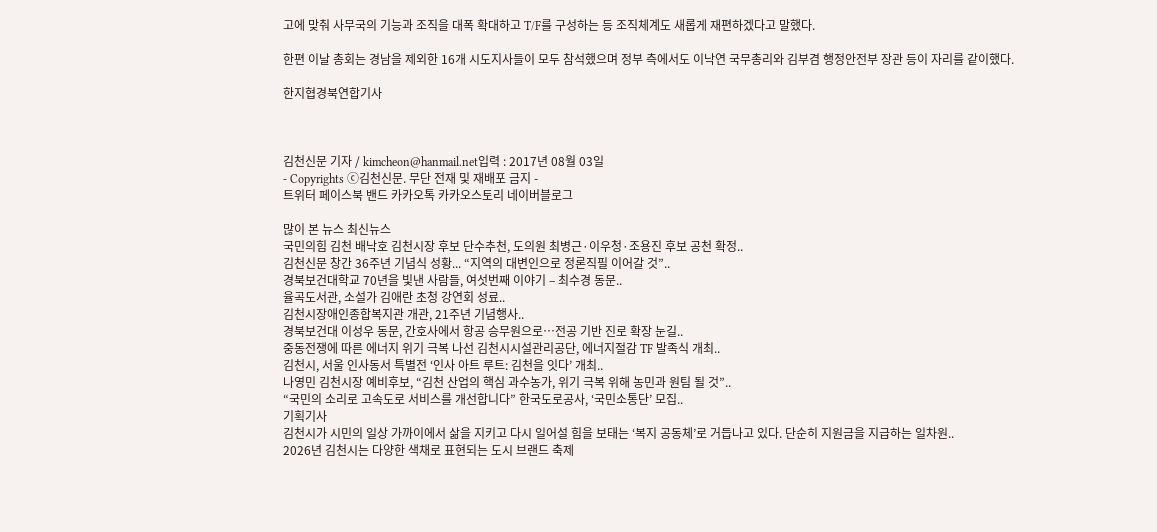고에 맞춰 사무국의 기능과 조직을 대폭 확대하고 T/F를 구성하는 등 조직체계도 새롭게 재편하겠다고 말했다.

한편 이날 총회는 경남을 제외한 16개 시도지사들이 모두 참석했으며 정부 측에서도 이낙연 국무총리와 김부겸 행정안전부 장관 등이 자리를 같이했다.

한지협경북연합기사



김천신문 기자 / kimcheon@hanmail.net입력 : 2017년 08월 03일
- Copyrights ⓒ김천신문. 무단 전재 및 재배포 금지 -
트위터 페이스북 밴드 카카오톡 카카오스토리 네이버블로그

많이 본 뉴스 최신뉴스
국민의힘 김천 배낙호 김천시장 후보 단수추천, 도의원 최병근·이우청·조용진 후보 공천 확정..
김천신문 창간 36주년 기념식 성황... “지역의 대변인으로 정론직필 이어갈 것”..
경북보건대학교 70년을 빛낸 사람들, 여섯번째 이야기 – 최수경 동문..
율곡도서관, 소설가 김애란 초청 강연회 성료..
김천시장애인종합복지관 개관, 21주년 기념행사..
경북보건대 이성우 동문, 간호사에서 항공 승무원으로…전공 기반 진로 확장 눈길..
중동전쟁에 따른 에너지 위기 극복 나선 김천시시설관리공단, 에너지절감 TF 발족식 개최..
김천시, 서울 인사동서 특별전 ‘인사 아트 루트: 김천을 잇다’ 개최..
나영민 김천시장 예비후보, “김천 산업의 핵심 과수농가, 위기 극복 위해 농민과 원팀 될 것”..
“국민의 소리로 고속도로 서비스를 개선합니다” 한국도로공사, ‘국민소통단’ 모집..
기획기사
김천시가 시민의 일상 가까이에서 삶을 지키고 다시 일어설 힘을 보태는 ‘복지 공동체’로 거듭나고 있다. 단순히 지원금을 지급하는 일차원..
2026년 김천시는 다양한 색채로 표현되는 도시 브랜드 축제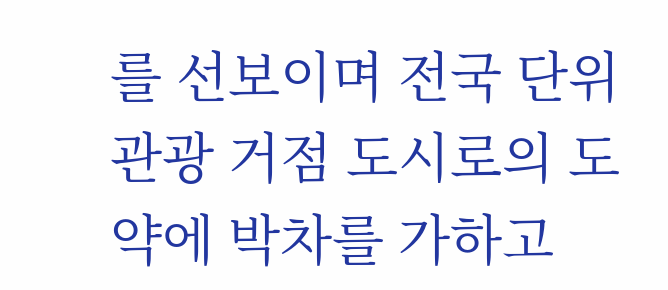를 선보이며 전국 단위 관광 거점 도시로의 도약에 박차를 가하고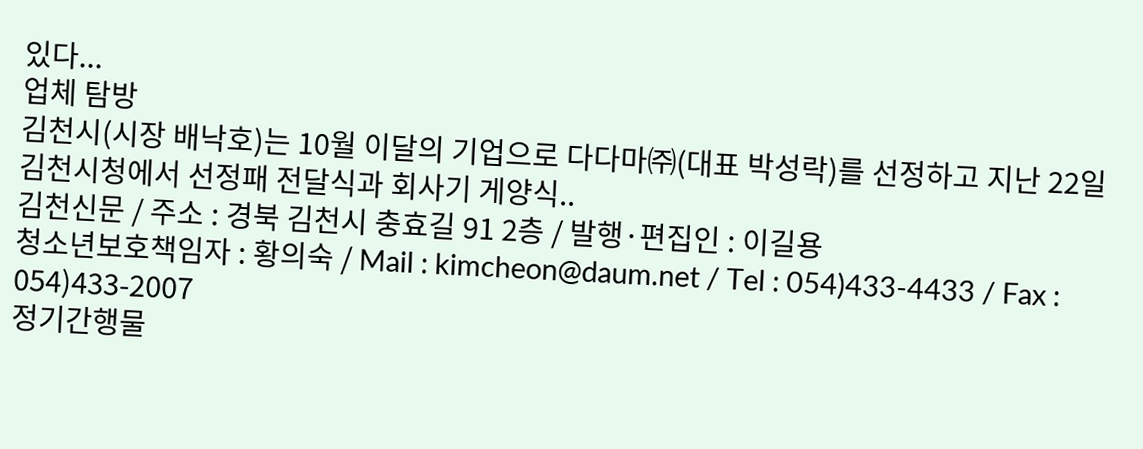있다...
업체 탐방
김천시(시장 배낙호)는 10월 이달의 기업으로 다다마㈜(대표 박성락)를 선정하고 지난 22일 김천시청에서 선정패 전달식과 회사기 게양식..
김천신문 / 주소 : 경북 김천시 충효길 91 2층 / 발행·편집인 : 이길용
청소년보호책임자 : 황의숙 / Mail : kimcheon@daum.net / Tel : 054)433-4433 / Fax : 054)433-2007
정기간행물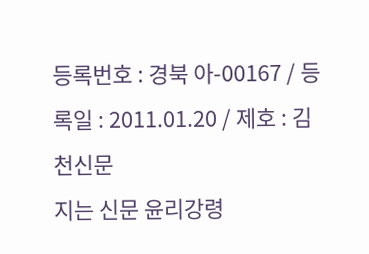등록번호 : 경북 아-00167 / 등록일 : 2011.01.20 / 제호 : 김천신문
지는 신문 윤리강령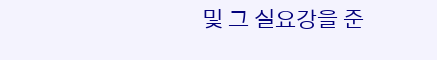및 그 실요강을 준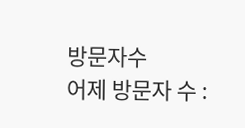방문자수
어제 방문자 수 :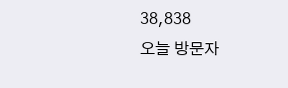38,838
오늘 방문자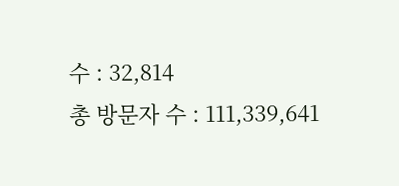수 : 32,814
총 방문자 수 : 111,339,641